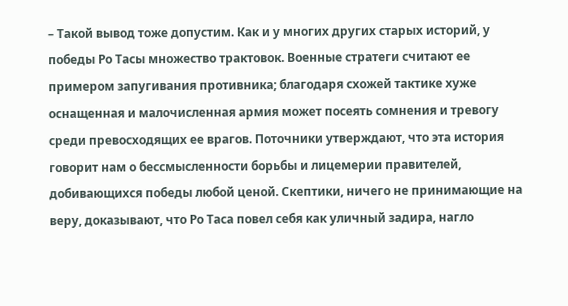– Такой вывод тоже допустим. Как и у многих других старых историй, у победы Ро Тасы множество трактовок. Военные стратеги считают ее примером запугивания противника; благодаря схожей тактике хуже оснащенная и малочисленная армия может посеять сомнения и тревогу среди превосходящих ее врагов. Поточники утверждают, что эта история говорит нам о бессмысленности борьбы и лицемерии правителей, добивающихся победы любой ценой. Скептики, ничего не принимающие на веру, доказывают, что Ро Таса повел себя как уличный задира, нагло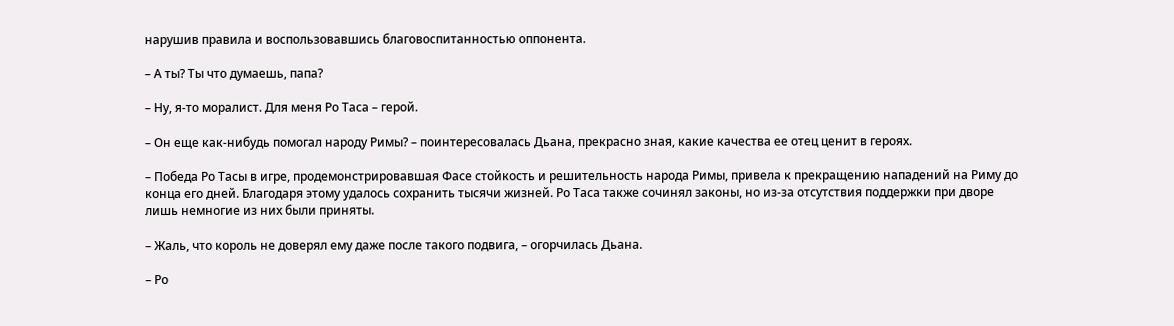нарушив правила и воспользовавшись благовоспитанностью оппонента.

– А ты? Ты что думаешь, папа?

– Ну, я-то моралист. Для меня Ро Таса – герой.

– Он еще как-нибудь помогал народу Римы? – поинтересовалась Дьана, прекрасно зная, какие качества ее отец ценит в героях.

– Победа Ро Тасы в игре, продемонстрировавшая Фасе стойкость и решительность народа Римы, привела к прекращению нападений на Риму до конца его дней. Благодаря этому удалось сохранить тысячи жизней. Ро Таса также сочинял законы, но из-за отсутствия поддержки при дворе лишь немногие из них были приняты.

– Жаль, что король не доверял ему даже после такого подвига, – огорчилась Дьана.

– Ро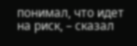понимал, что идет на риск, – сказал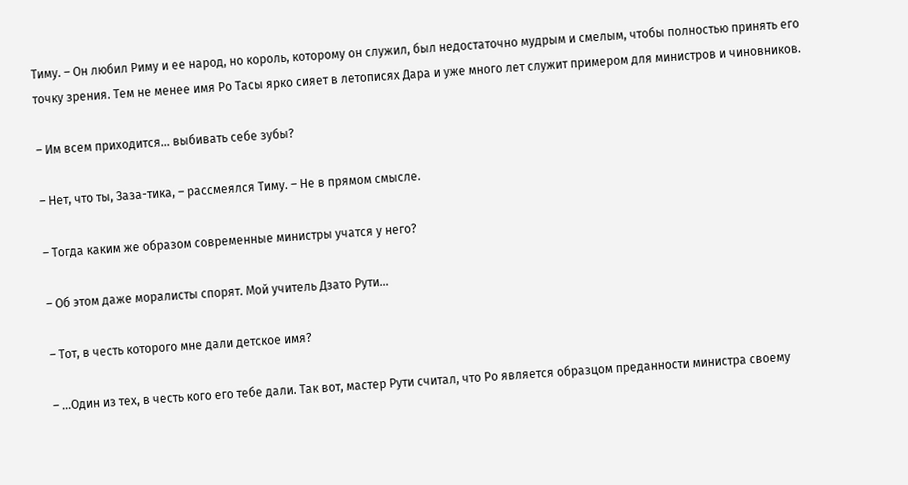Тиму. – Он любил Риму и ее народ, но король, которому он служил, был недостаточно мудрым и смелым, чтобы полностью принять его точку зрения. Тем не менее имя Ро Тасы ярко сияет в летописях Дара и уже много лет служит примером для министров и чиновников.

– Им всем приходится… выбивать себе зубы?

– Нет, что ты, Заза-тика, – рассмеялся Тиму. – Не в прямом смысле.

– Тогда каким же образом современные министры учатся у него?

– Об этом даже моралисты спорят. Мой учитель Дзато Рути…

– Тот, в честь которого мне дали детское имя?

– …Один из тех, в честь кого его тебе дали. Так вот, мастер Рути считал, что Ро является образцом преданности министра своему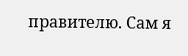правителю. Сам я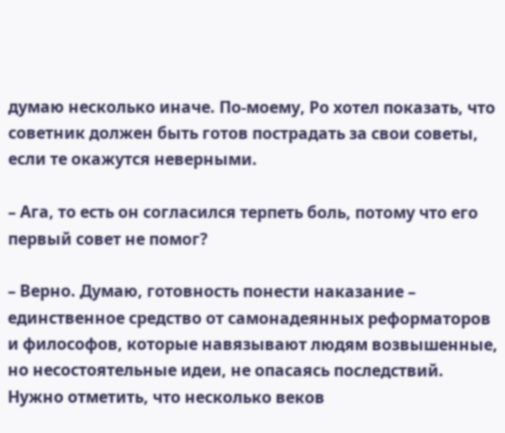думаю несколько иначе. По-моему, Ро хотел показать, что советник должен быть готов пострадать за свои советы, если те окажутся неверными.

– Ага, то есть он согласился терпеть боль, потому что его первый совет не помог?

– Верно. Думаю, готовность понести наказание – единственное средство от самонадеянных реформаторов и философов, которые навязывают людям возвышенные, но несостоятельные идеи, не опасаясь последствий. Нужно отметить, что несколько веков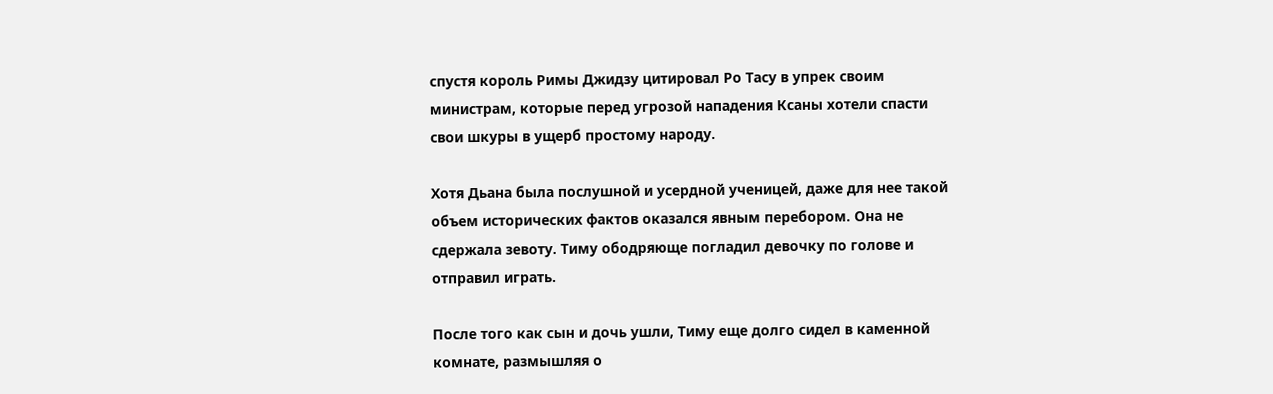спустя король Римы Джидзу цитировал Ро Тасу в упрек своим министрам, которые перед угрозой нападения Ксаны хотели спасти свои шкуры в ущерб простому народу.

Хотя Дьана была послушной и усердной ученицей, даже для нее такой объем исторических фактов оказался явным перебором. Она не сдержала зевоту. Тиму ободряюще погладил девочку по голове и отправил играть.

После того как сын и дочь ушли, Тиму еще долго сидел в каменной комнате, размышляя о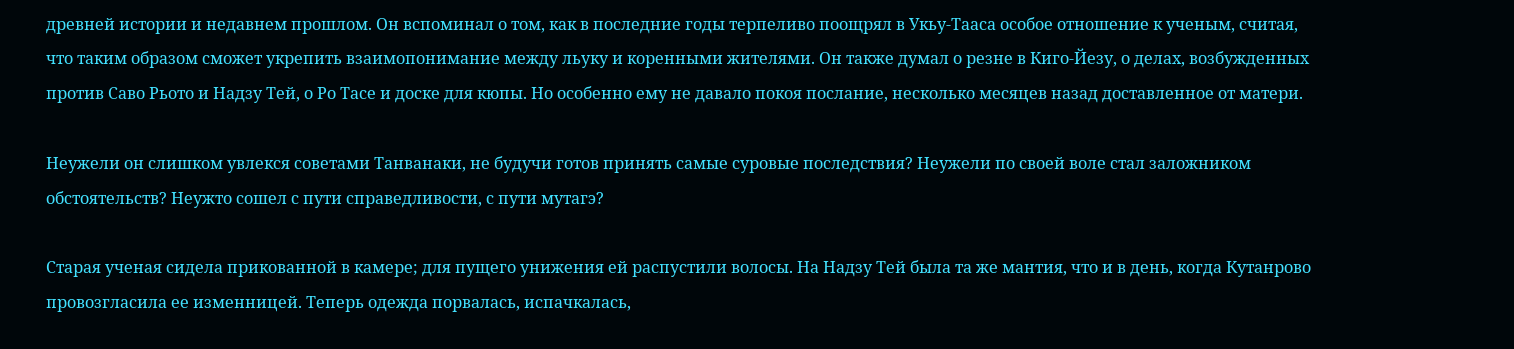древней истории и недавнем прошлом. Он вспоминал о том, как в последние годы терпеливо поощрял в Укьу-Тааса особое отношение к ученым, считая, что таким образом сможет укрепить взаимопонимание между льуку и коренными жителями. Он также думал о резне в Киго-Йезу, о делах, возбужденных против Саво Рьото и Надзу Тей, о Ро Тасе и доске для кюпы. Но особенно ему не давало покоя послание, несколько месяцев назад доставленное от матери.

Неужели он слишком увлекся советами Танванаки, не будучи готов принять самые суровые последствия? Неужели по своей воле стал заложником обстоятельств? Неужто сошел с пути справедливости, с пути мутагэ?

Старая ученая сидела прикованной в камере; для пущего унижения ей распустили волосы. На Надзу Тей была та же мантия, что и в день, когда Кутанрово провозгласила ее изменницей. Теперь одежда порвалась, испачкалась,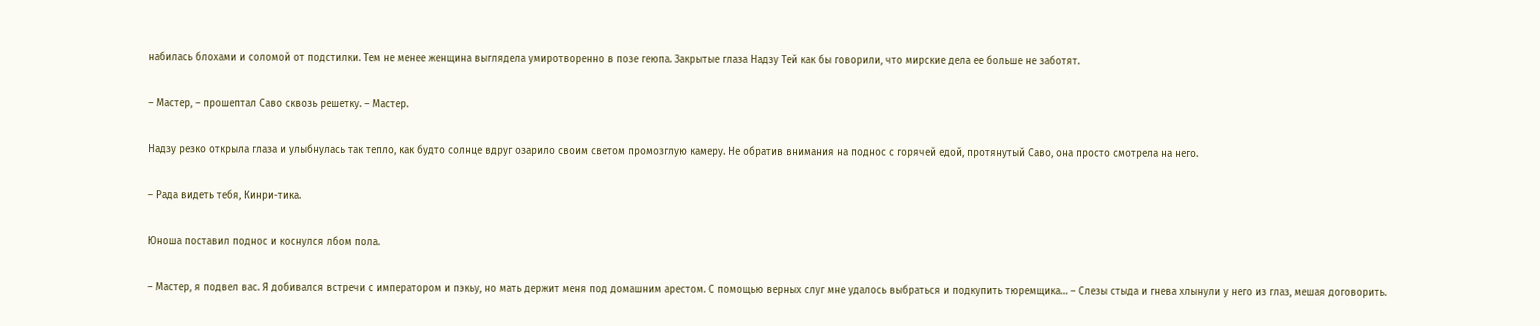набилась блохами и соломой от подстилки. Тем не менее женщина выглядела умиротворенно в позе геюпа. Закрытые глаза Надзу Тей как бы говорили, что мирские дела ее больше не заботят.

– Мастер, – прошептал Саво сквозь решетку. – Мастер.

Надзу резко открыла глаза и улыбнулась так тепло, как будто солнце вдруг озарило своим светом промозглую камеру. Не обратив внимания на поднос с горячей едой, протянутый Саво, она просто смотрела на него.

– Рада видеть тебя, Кинри-тика.

Юноша поставил поднос и коснулся лбом пола.

– Мастер, я подвел вас. Я добивался встречи с императором и пэкьу, но мать держит меня под домашним арестом. С помощью верных слуг мне удалось выбраться и подкупить тюремщика… – Слезы стыда и гнева хлынули у него из глаз, мешая договорить.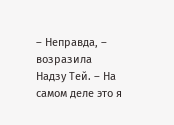– Неправда, – возразила Надзу Тей. – На самом деле это я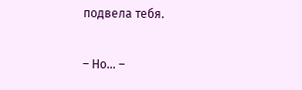подвела тебя.

– Но… –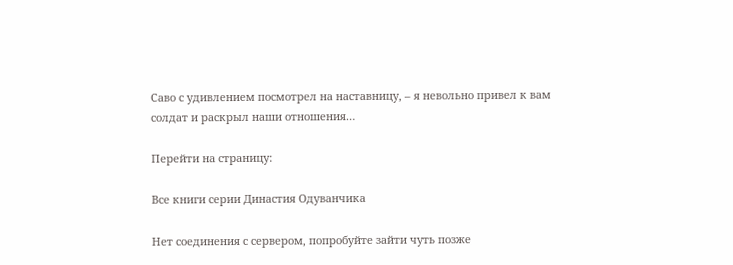Саво с удивлением посмотрел на наставницу, – я невольно привел к вам солдат и раскрыл наши отношения…

Перейти на страницу:

Все книги серии Династия Одуванчика

Нет соединения с сервером, попробуйте зайти чуть позже